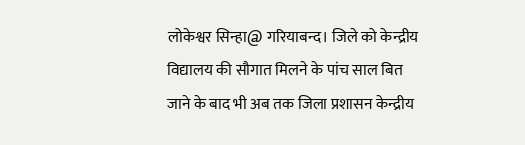लोकेश्वर सिन्हा@ गरियाबन्द। जिले को केन्द्रीय विद्यालय की सौगात मिलने के पांच साल बित जाने के बाद भी अब तक जिला प्रशासन केन्द्रीय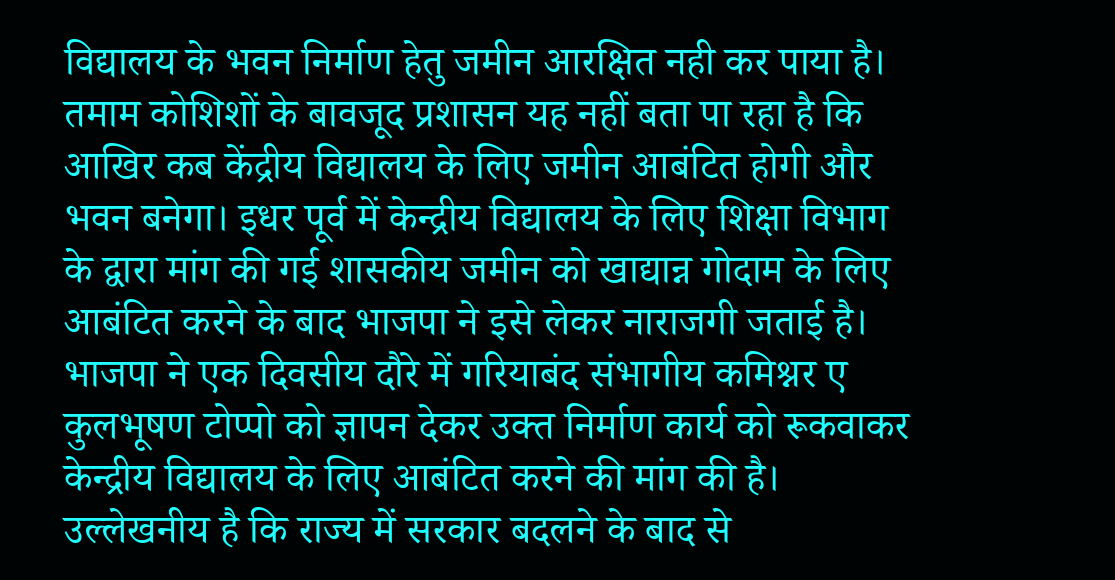विद्यालय के भवन निर्माण हेतु जमीन आरक्षित नही कर पाया है। तमाम कोशिशों के बावजूद प्रशासन यह नहीं बता पा रहा है कि आखिर कब केंद्रीय विद्यालय के लिए जमीन आबंटित होगी और भवन बनेगा। इधर पूर्व में केन्द्रीय विद्यालय के लिए शिक्षा विभाग के द्वारा मांग की गई शासकीय जमीन को खाद्यान्न गोदाम के लिए आबंटित करने के बाद भाजपा ने इसे लेकर नाराजगी जताई है। भाजपा ने एक दिवसीय दौरे में गरियाबंद संभागीय कमिश्नर ए कुलभूषण टोप्पो को ज्ञापन देकर उक्त निर्माण कार्य को रूकवाकर केन्द्रीय विद्यालय के लिए आबंटित करने की मांग की है।
उल्लेखनीय है कि राज्य में सरकार बदलने के बाद से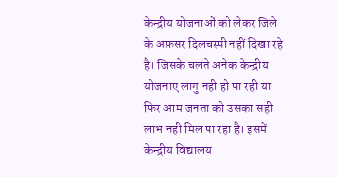केन्द्रीय योजनाओं को लेकर जिले के अफ़सर दिलचस्पी नहीं दिखा रहे है। जिसके चलते अनेक केन्द्रीय योजनाए लागु नही हो पा रही या फिर आम जनता को उसका सही लाभ नही मिल पा रहा है। इसमें केन्द्रीय विद्यालय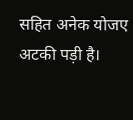सहित अनेक योजए अटकी पड़ी है।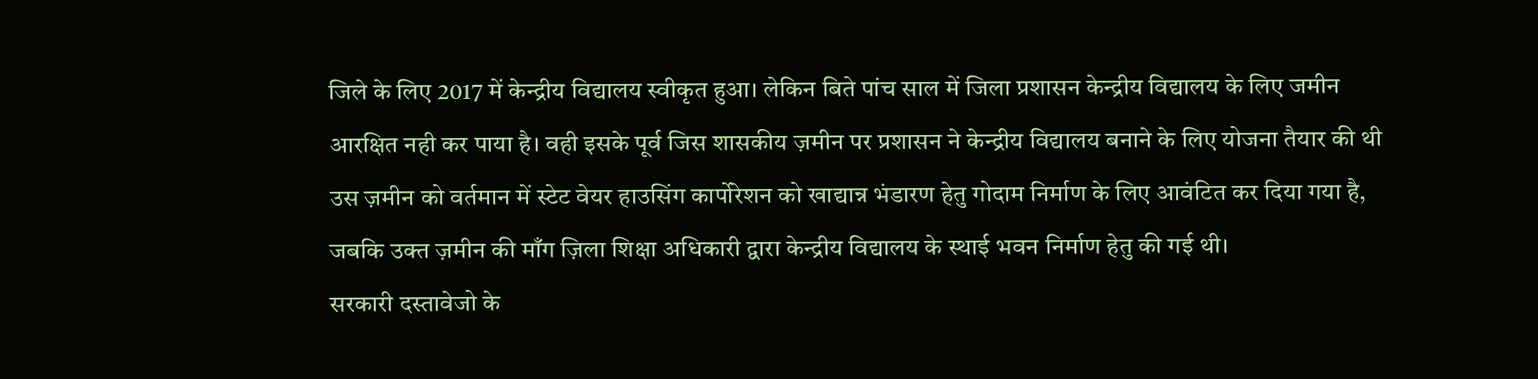जिले के लिए 2017 में केन्द्रीय विद्यालय स्वीकृत हुआ। लेकिन बिते पांच साल में जिला प्रशासन केन्द्रीय विद्यालय के लिए जमीन आरक्षित नही कर पाया है। वही इसके पूर्व जिस शासकीय ज़मीन पर प्रशासन ने केन्द्रीय विद्यालय बनाने के लिए योजना तैयार की थी उस ज़मीन को वर्तमान में स्टेट वेयर हाउसिंग कार्पोरेशन को खाद्यान्न भंडारण हेतु गोदाम निर्माण के लिए आवंटित कर दिया गया है, जबकि उक्त ज़मीन की माँग ज़िला शिक्षा अधिकारी द्वारा केन्द्रीय विद्यालय के स्थाई भवन निर्माण हेतु की गई थी।
सरकारी दस्तावेजो के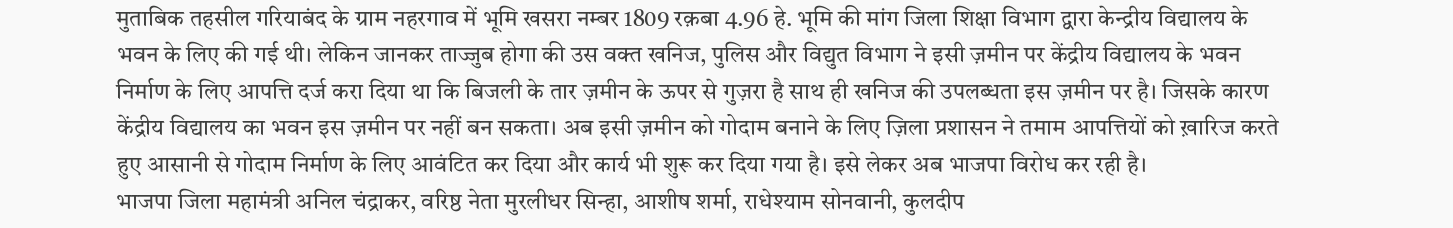मुताबिक तहसील गरियाबंद के ग्राम नहरगाव में भूमि खसरा नम्बर 1809 रक़बा 4.96 हे. भूमि की मांग जिला शिक्षा विभाग द्वारा केन्द्रीय विद्यालय के भवन के लिए की गई थी। लेकिन जानकर ताज्जुब होगा की उस वक्त खनिज, पुलिस और विद्युत विभाग ने इसी ज़मीन पर केंद्रीय विद्यालय के भवन निर्माण के लिए आपत्ति दर्ज करा दिया था कि बिजली के तार ज़मीन के ऊपर से गुज़रा है साथ ही खनिज की उपलब्धता इस ज़मीन पर है। जिसके कारण केंद्रीय विद्यालय का भवन इस ज़मीन पर नहीं बन सकता। अब इसी ज़मीन को गोदाम बनाने के लिए ज़िला प्रशासन ने तमाम आपत्तियों को ख़ारिज करते हुए आसानी से गोदाम निर्माण के लिए आवंटित कर दिया और कार्य भी शुरू कर दिया गया है। इसे लेकर अब भाजपा विरोध कर रही है।
भाजपा जिला महामंत्री अनिल चंद्राकर, वरिष्ठ नेता मुरलीधर सिन्हा, आशीष शर्मा, राधेश्याम सोनवानी, कुलदीप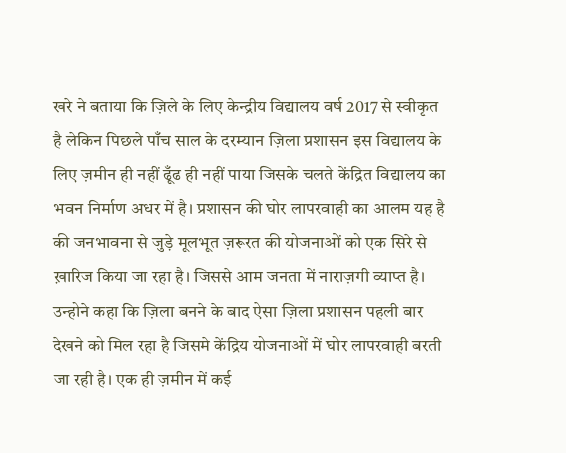खरे ने बताया कि ज़िले के लिए केन्द्रीय विद्यालय वर्ष 2017 से स्वीकृत है लेकिन पिछले पाँच साल के दरम्यान ज़िला प्रशासन इस विद्यालय के लिए ज़मीन ही नहीं ढूँढ ही नहीं पाया जिसके चलते केंद्रित विद्यालय का भवन निर्माण अधर में है। प्रशासन की घोर लापरवाही का आलम यह है की जनभावना से जुड़े मूलभूत ज़रूरत की योजनाओं को एक सिरे से ख़ारिज किया जा रहा है। जिससे आम जनता में नाराज़गी व्याप्त है।
उन्होने कहा कि ज़िला बनने के बाद ऐसा ज़िला प्रशासन पहली बार देखने को मिल रहा है जिसमे केंद्रिय योजनाओं में घोर लापरवाही बरती जा रही है। एक ही ज़मीन में कई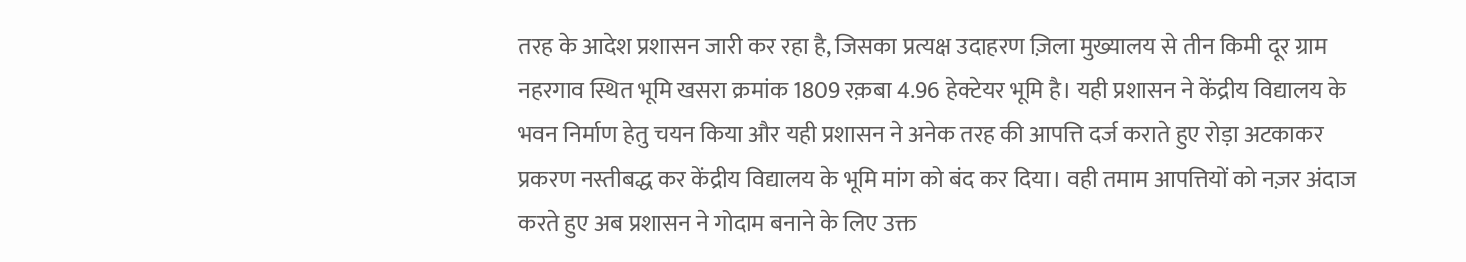तरह के आदेश प्रशासन जारी कर रहा है, जिसका प्रत्यक्ष उदाहरण ज़िला मुख्यालय से तीन किमी दूर ग्राम नहरगाव स्थित भूमि खसरा क्रमांक 1809 रक़बा 4.96 हेक्टेयर भूमि है। यही प्रशासन ने केंद्रीय विद्यालय के भवन निर्माण हेतु चयन किया और यही प्रशासन ने अनेक तरह की आपत्ति दर्ज कराते हुए रोड़ा अटकाकर प्रकरण नस्तीबद्ध कर केंद्रीय विद्यालय के भूमि मांग को बंद कर दिया। वही तमाम आपत्तियों को नज़र अंदाज करते हुए अब प्रशासन ने गोदाम बनाने के लिए उक्त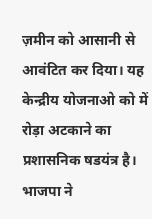ज़मीन को आसानी से आवंटित कर दिया। यह केन्द्रीय योजनाओ को में रोड़ा अटकाने का प्रशासनिक षडयंत्र है। भाजपा ने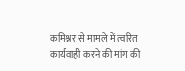कमिश्नर से मामले में त्वरित कार्यवाही करने की मांग की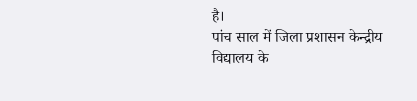है।
पांच साल में जिला प्रशासन केन्द्रीय विद्यालय के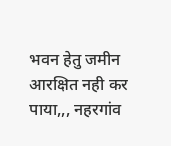भवन हेतु जमीन आरक्षित नही कर पाया,,, नहरगांव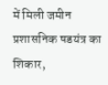में मिली जमीन प्रशासनिक षडयंत्र का शिकार,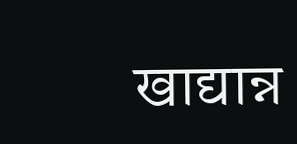खाद्यान्न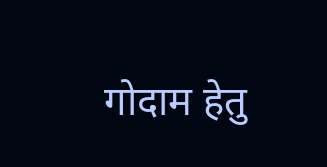गोदाम हेतु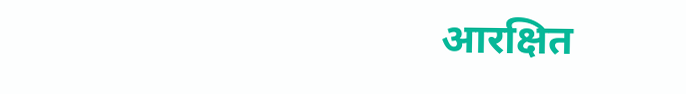आरक्षित